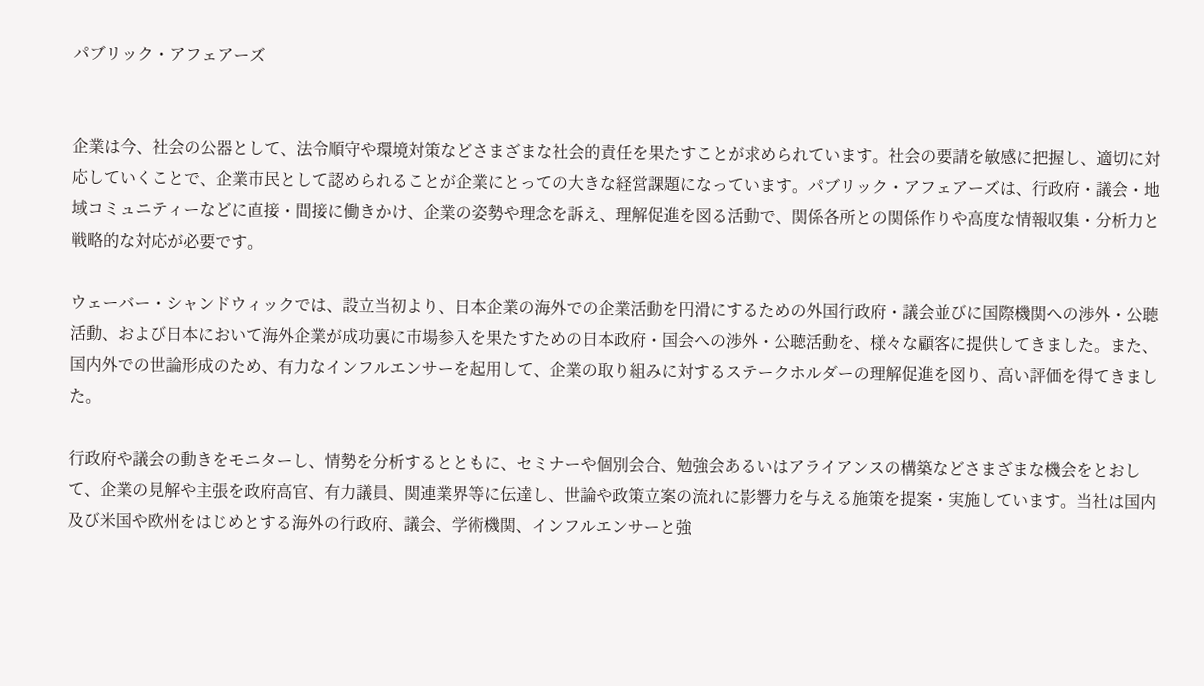パブリック・アフェアーズ


企業は今、社会の公器として、法令順守や環境対策などさまざまな社会的責任を果たすことが求められています。社会の要請を敏感に把握し、適切に対応していくことで、企業市民として認められることが企業にとっての大きな経営課題になっています。パブリック・アフェアーズは、行政府・議会・地域コミュニティーなどに直接・間接に働きかけ、企業の姿勢や理念を訴え、理解促進を図る活動で、関係各所との関係作りや高度な情報収集・分析力と戦略的な対応が必要です。

ウェーバー・シャンドウィックでは、設立当初より、日本企業の海外での企業活動を円滑にするための外国行政府・議会並びに国際機関への渉外・公聴活動、および日本において海外企業が成功裏に市場参入を果たすための日本政府・国会への渉外・公聴活動を、様々な顧客に提供してきました。また、国内外での世論形成のため、有力なインフルエンサーを起用して、企業の取り組みに対するステークホルダーの理解促進を図り、高い評価を得てきました。

行政府や議会の動きをモニターし、情勢を分析するとともに、セミナーや個別会合、勉強会あるいはアライアンスの構築などさまざまな機会をとおして、企業の見解や主張を政府高官、有力議員、関連業界等に伝達し、世論や政策立案の流れに影響力を与える施策を提案・実施しています。当社は国内及び米国や欧州をはじめとする海外の行政府、議会、学術機関、インフルエンサーと強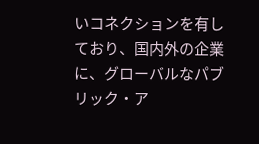いコネクションを有しており、国内外の企業に、グローバルなパブリック・ア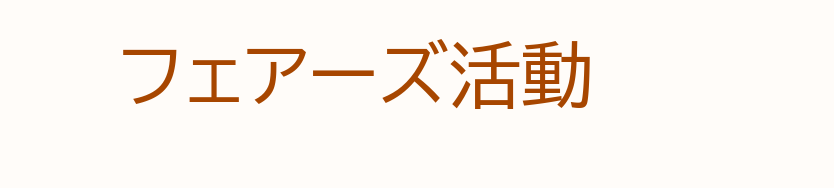フェアーズ活動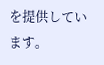を提供しています。